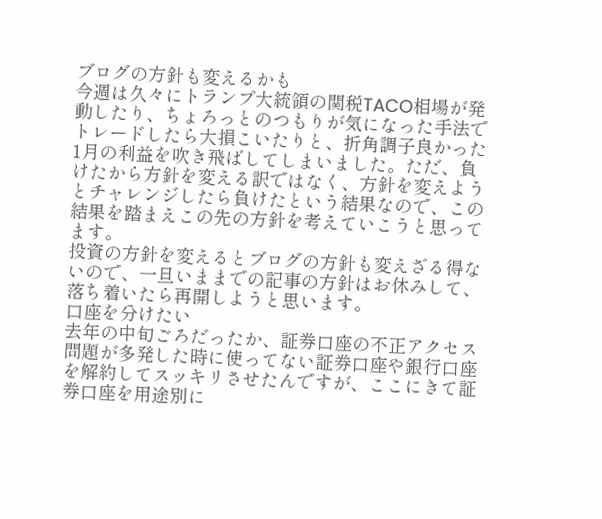ブログの方針も変えるかも
今週は久々にトランプ大統領の関税TACO相場が発動したり、ちょろっとのつもりが気になった手法でトレードしたら大損こいたりと、折角調子良かった1月の利益を吹き飛ばしてしまいました。ただ、負けたから方針を変える訳ではなく、方針を変えようとチャレンジしたら負けたという結果なので、この結果を踏まえこの先の方針を考えていこうと思ってます。
投資の方針を変えるとブログの方針も変えざる得ないので、一旦いままでの記事の方針はお休みして、落ち着いたら再開しようと思います。
口座を分けたい
去年の中旬ごろだったか、証券口座の不正アクセス問題が多発した時に使ってない証券口座や銀行口座を解約してスッキリさせたんですが、ここにきて証券口座を用途別に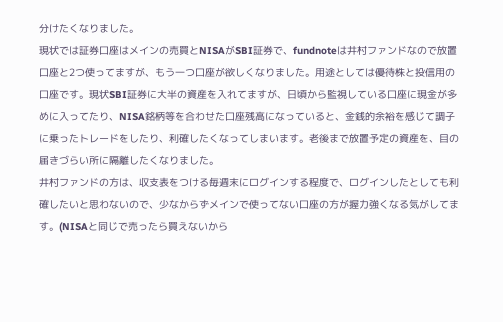分けたくなりました。
現状では証券口座はメインの売買とNISAがSBI証券で、fundnoteは井村ファンドなので放置口座と2つ使ってますが、もう一つ口座が欲しくなりました。用途としては優待株と投信用の口座です。現状SBI証券に大半の資産を入れてますが、日頃から監視している口座に現金が多めに入ってたり、NISA銘柄等を合わせた口座残高になっていると、金銭的余裕を感じて調子に乗ったトレードをしたり、利確したくなってしまいます。老後まで放置予定の資産を、目の届きづらい所に隔離したくなりました。
井村ファンドの方は、収支表をつける毎週末にログインする程度で、ログインしたとしても利確したいと思わないので、少なからずメインで使ってない口座の方が握力強くなる気がしてます。(NISAと同じで売ったら買えないから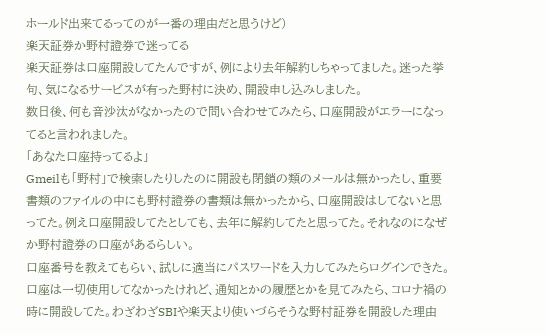ホールド出来てるってのが一番の理由だと思うけど)
楽天証券か野村證券で迷ってる
楽天証券は口座開設してたんですが、例により去年解約しちゃってました。迷った挙句、気になるサービスが有った野村に決め、開設申し込みしました。
数日後、何も音沙汰がなかったので問い合わせてみたら、口座開設がエラーになってると言われました。
「あなた口座持ってるよ」
Gmeilも「野村」で検索したりしたのに開設も閉鎖の類のメールは無かったし、重要書類のファイルの中にも野村證券の書類は無かったから、口座開設はしてないと思ってた。例え口座開設してたとしても、去年に解約してたと思ってた。それなのになぜか野村證券の口座があるらしい。
口座番号を教えてもらい、試しに適当にパスワードを入力してみたらログインできた。口座は一切使用してなかったけれど、通知とかの履歴とかを見てみたら、コロナ禍の時に開設してた。わざわざSBIや楽天より使いづらそうな野村証券を開設した理由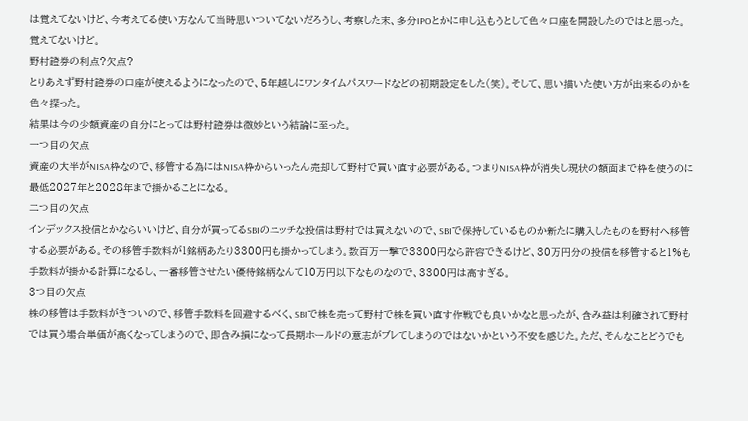は覚えてないけど、今考えてる使い方なんて当時思いついてないだろうし、考察した末、多分IPOとかに申し込もうとして色々口座を開設したのではと思った。覚えてないけど。
野村證券の利点?欠点?
とりあえず野村證券の口座が使えるようになったので、5年越しにワンタイムパスワードなどの初期設定をした(笑)。そして、思い描いた使い方が出来るのかを色々探った。
結果は今の少額資産の自分にとっては野村證券は微妙という結論に至った。
一つ目の欠点
資産の大半がNISA枠なので、移管する為にはNISA枠からいったん売却して野村で買い直す必要がある。つまりNISA枠が消失し現状の額面まで枠を使うのに最低2027年と2028年まで掛かることになる。
二つ目の欠点
インデックス投信とかならいいけど、自分が買ってるSBIのニッチな投信は野村では買えないので、SBIで保持しているものか新たに購入したものを野村へ移管する必要がある。その移管手数料が1銘柄あたり3300円も掛かってしまう。数百万一撃で3300円なら許容できるけど、30万円分の投信を移管すると1%も手数料が掛かる計算になるし、一番移管させたい優待銘柄なんて10万円以下なものなので、3300円は高すぎる。
3つ目の欠点
株の移管は手数料がきついので、移管手数料を回避するべく、SBIで株を売って野村で株を買い直す作戦でも良いかなと思ったが、含み益は利確されて野村では買う場合単価が高くなってしまうので、即含み損になって長期ホールドの意志がブレてしまうのではないかという不安を感じた。ただ、そんなことどうでも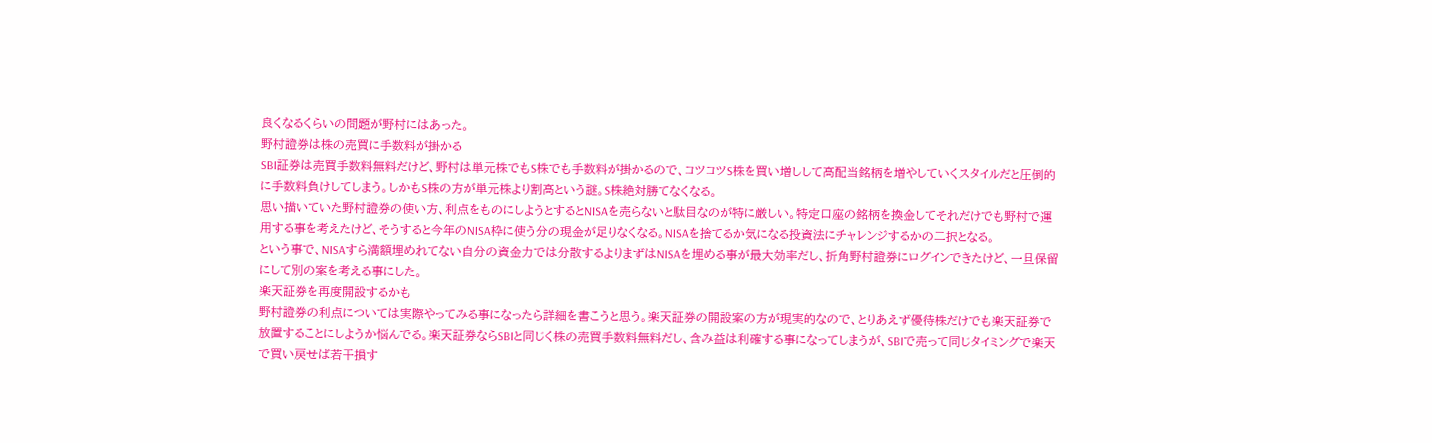良くなるくらいの問題が野村にはあった。
野村證券は株の売買に手数料が掛かる
SBI証券は売買手数料無料だけど、野村は単元株でもS株でも手数料が掛かるので、コツコツS株を買い増しして高配当銘柄を増やしていくスタイルだと圧倒的に手数料負けしてしまう。しかもS株の方が単元株より割高という謎。S株絶対勝てなくなる。
思い描いていた野村證券の使い方、利点をものにしようとするとNISAを売らないと駄目なのが特に厳しい。特定口座の銘柄を換金してそれだけでも野村で運用する事を考えたけど、そうすると今年のNISA枠に使う分の現金が足りなくなる。NISAを捨てるか気になる投資法にチャレンジするかの二択となる。
という事で、NISAすら満額埋めれてない自分の資金力では分散するよりまずはNISAを埋める事が最大効率だし、折角野村證券にログインできたけど、一旦保留にして別の案を考える事にした。
楽天証券を再度開設するかも
野村證券の利点については実際やってみる事になったら詳細を書こうと思う。楽天証券の開設案の方が現実的なので、とりあえず優待株だけでも楽天証券で放置することにしようか悩んでる。楽天証券ならSBIと同じく株の売買手数料無料だし、含み益は利確する事になってしまうが、SBIで売って同じタイミングで楽天で買い戻せば若干損す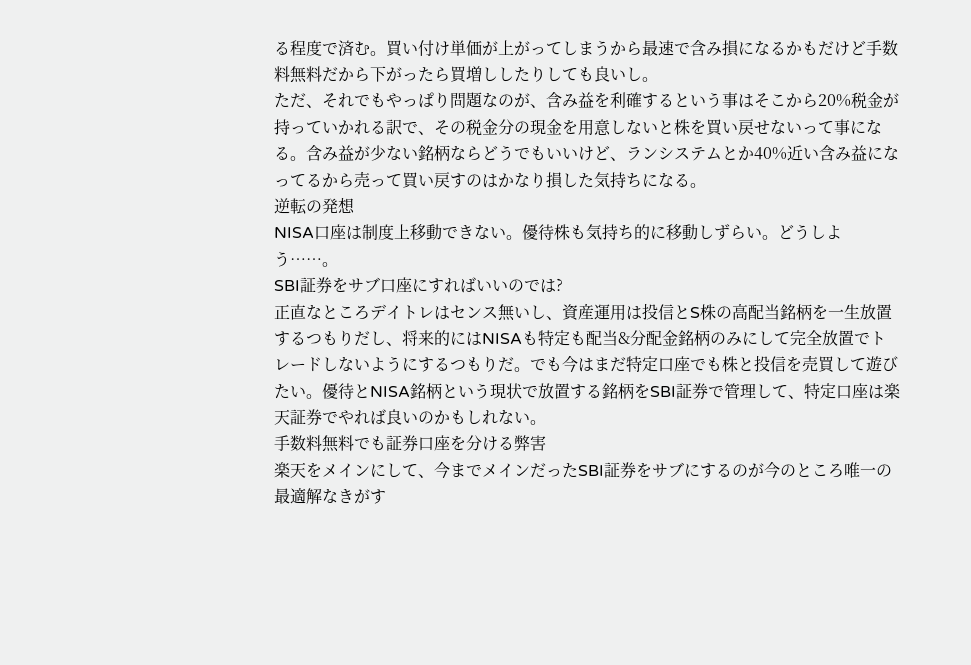る程度で済む。買い付け単価が上がってしまうから最速で含み損になるかもだけど手数料無料だから下がったら買増ししたりしても良いし。
ただ、それでもやっぱり問題なのが、含み益を利確するという事はそこから20%税金が持っていかれる訳で、その税金分の現金を用意しないと株を買い戻せないって事になる。含み益が少ない銘柄ならどうでもいいけど、ランシステムとか40%近い含み益になってるから売って買い戻すのはかなり損した気持ちになる。
逆転の発想
NISA口座は制度上移動できない。優待株も気持ち的に移動しずらい。どうしよう……。
SBI証券をサブ口座にすればいいのでは?
正直なところデイトレはセンス無いし、資産運用は投信とS株の高配当銘柄を一生放置するつもりだし、将来的にはNISAも特定も配当&分配金銘柄のみにして完全放置でトレードしないようにするつもりだ。でも今はまだ特定口座でも株と投信を売買して遊びたい。優待とNISA銘柄という現状で放置する銘柄をSBI証券で管理して、特定口座は楽天証券でやれば良いのかもしれない。
手数料無料でも証券口座を分ける弊害
楽天をメインにして、今までメインだったSBI証券をサブにするのが今のところ唯一の最適解なきがす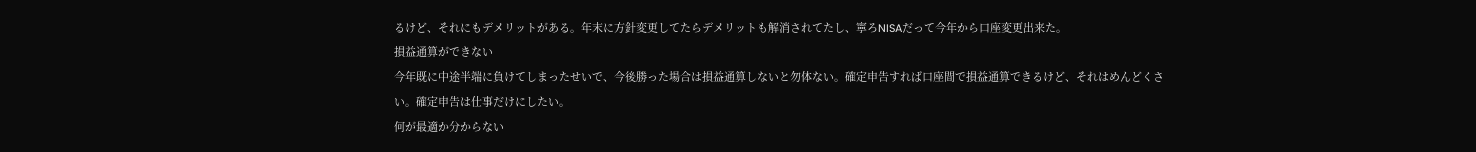るけど、それにもデメリットがある。年末に方針変更してたらデメリットも解消されてたし、寧ろNISAだって今年から口座変更出来た。
損益通算ができない
今年既に中途半端に負けてしまったせいで、今後勝った場合は損益通算しないと勿体ない。確定申告すれば口座間で損益通算できるけど、それはめんどくさい。確定申告は仕事だけにしたい。
何が最適か分からない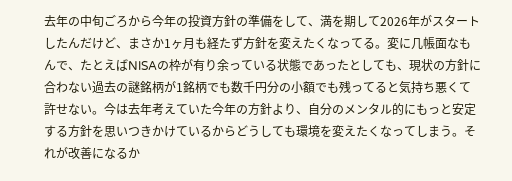去年の中旬ごろから今年の投資方針の準備をして、満を期して2026年がスタートしたんだけど、まさか1ヶ月も経たず方針を変えたくなってる。変に几帳面なもんで、たとえばNISAの枠が有り余っている状態であったとしても、現状の方針に合わない過去の謎銘柄が1銘柄でも数千円分の小額でも残ってると気持ち悪くて許せない。今は去年考えていた今年の方針より、自分のメンタル的にもっと安定する方針を思いつきかけているからどうしても環境を変えたくなってしまう。それが改善になるか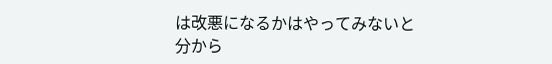は改悪になるかはやってみないと分から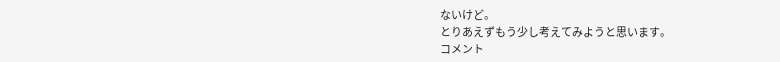ないけど。
とりあえずもう少し考えてみようと思います。
コメント